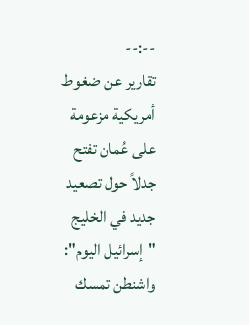--:--
تقارير عن ضغوط أمريكية مزعومة على عُمان تفتح جدلاً حول تصعيد جديد في الخليج "إسرائيل اليوم": واشنطن تمسك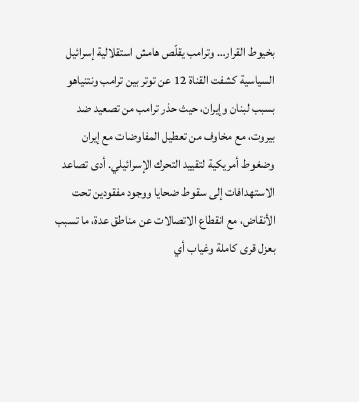بخيوط القرار… وترامب يقلّص هامش استقلالية إسرائيل السياسية كشفت القناة 12 عن توتر بين ترامب ونتنياهو بسبب لبنان وإيران، حيث حذر ترامب من تصعيد ضد بيروت، مع مخاوف من تعطيل المفاوضات مع إيران وضغوط أمريكية لتقييد التحرك الإسرائيلي. أدى تصاعد الاستهدافات إلى سقوط ضحايا ووجود مفقودين تحت الأنقاض، مع انقطاع الاتصالات عن مناطق عدة، ما تسبب بعزل قرى كاملة وغياب أي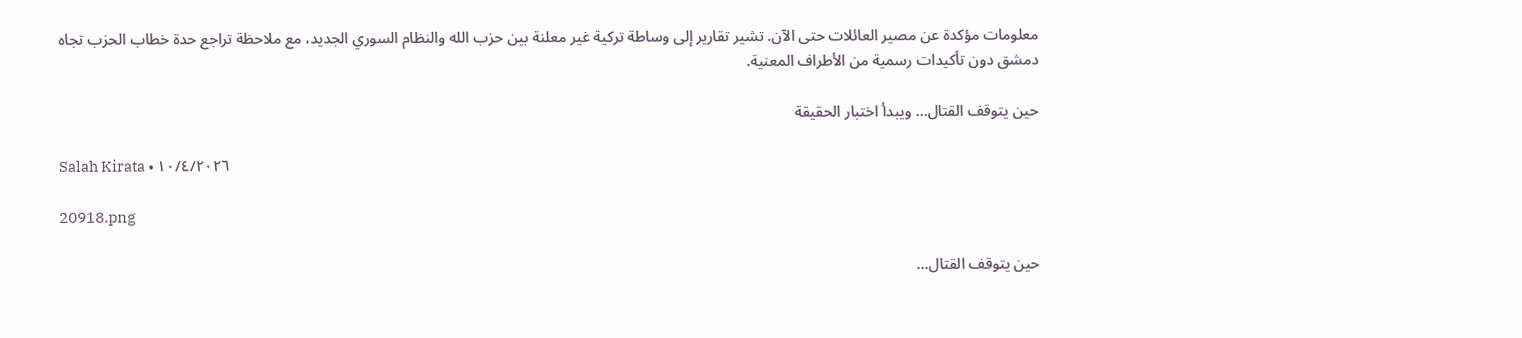معلومات مؤكدة عن مصير العائلات حتى الآن. تشير تقارير إلى وساطة تركية غير معلنة بين حزب الله والنظام السوري الجديد، مع ملاحظة تراجع حدة خطاب الحزب تجاه دمشق دون تأكيدات رسمية من الأطراف المعنية.

حين يتوقف القتال… ويبدأ اختبار الحقيقة

Salah Kirata • ١٠/٤/٢٠٢٦

20918.png

حين يتوقف القتال…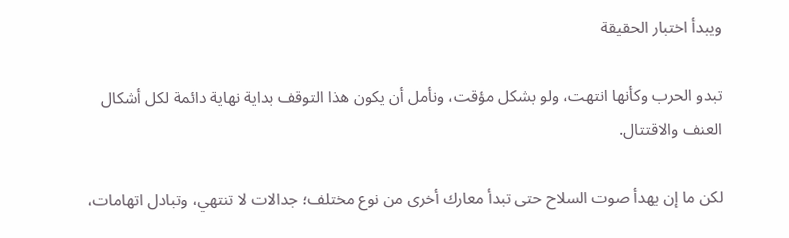ويبدأ اختبار الحقيقة

تبدو الحرب وكأنها انتهت، ولو بشكل مؤقت، ونأمل أن يكون هذا التوقف بداية نهاية دائمة لكل أشكال العنف والاقتتال.

لكن ما إن يهدأ صوت السلاح حتى تبدأ معارك أخرى من نوع مختلف؛ جدالات لا تنتهي، وتبادل اتهامات،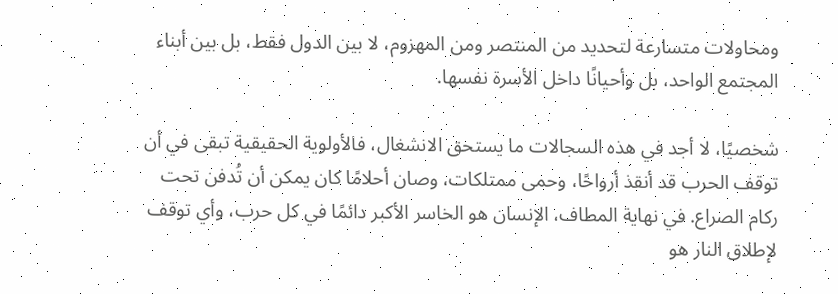ومحاولات متسارعة لتحديد من المنتصر ومن المهزوم، لا بين الدول فقط، بل بين أبناء المجتمع الواحد، بل وأحيانًا داخل الأسرة نفسها.

شخصيًا، لا أجد في هذه السجالات ما يستحق الانشغال، فالأولوية الحقيقية تبقى في أن توقف الحرب قد أنقذ أرواحًا، وحمى ممتلكات، وصان أحلامًا كان يمكن أن تُدفن تحت ركام الصراع. في نهاية المطاف، الإنسان هو الخاسر الأكبر دائمًا في كل حرب، وأي توقف لإطلاق النار هو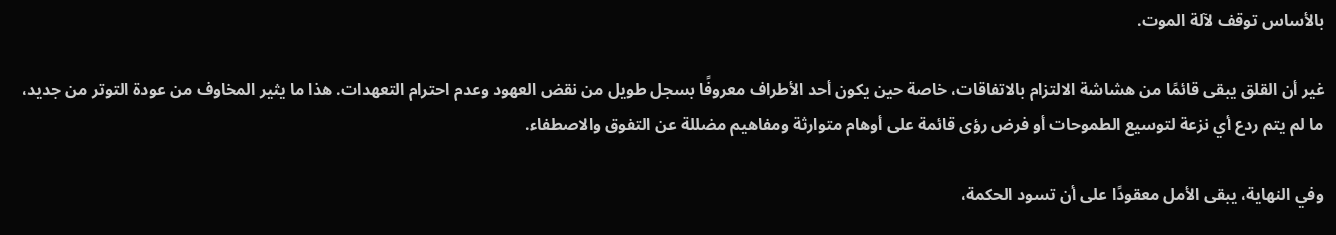بالأساس توقف لآلة الموت.

غير أن القلق يبقى قائمًا من هشاشة الالتزام بالاتفاقات، خاصة حين يكون أحد الأطراف معروفًا بسجل طويل من نقض العهود وعدم احترام التعهدات. هذا ما يثير المخاوف من عودة التوتر من جديد، ما لم يتم ردع أي نزعة لتوسيع الطموحات أو فرض رؤى قائمة على أوهام متوارثة ومفاهيم مضللة عن التفوق والاصطفاء.

وفي النهاية، يبقى الأمل معقودًا على أن تسود الحكمة،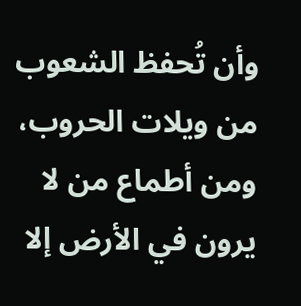وأن تُحفظ الشعوب من ويلات الحروب، ومن أطماع من لا يرون في الأرض إلا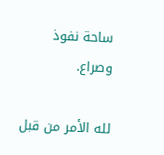ساحة نفوذ وصراع.

لله الأمر من قبل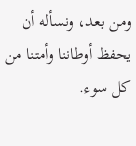ومن بعد، ونسأله أن يحفظ أوطاننا وأمتنا من كل سوء.